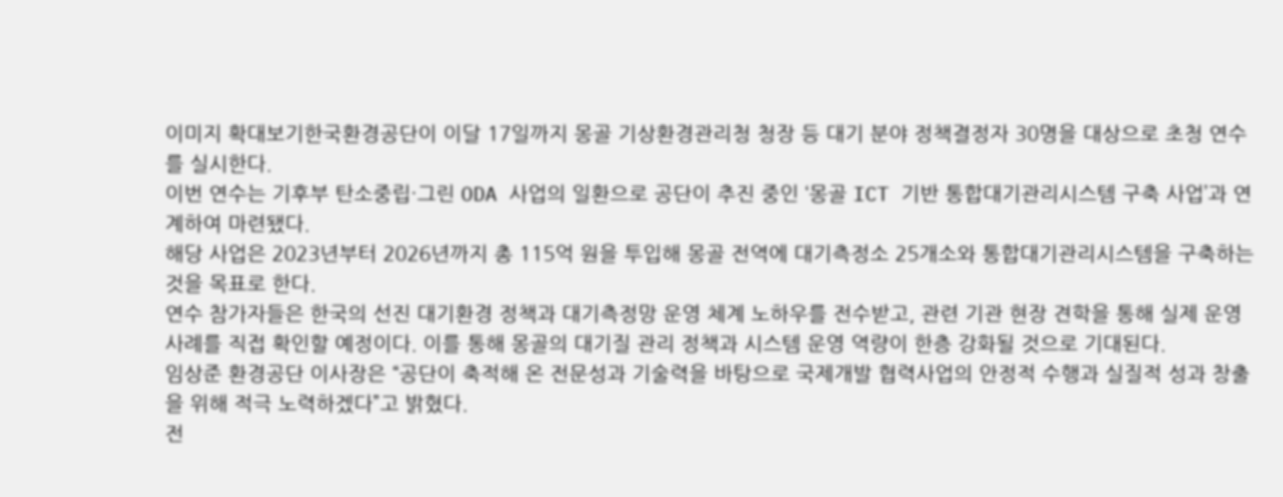이미지 확대보기한국환경공단이 이달 17일까지 몽골 기상환경관리청 청장 등 대기 분야 정책결정자 30명을 대상으로 초청 연수를 실시한다.
이번 연수는 기후부 탄소중립·그린 ODA 사업의 일환으로 공단이 추진 중인 ‘몽골 ICT 기반 통합대기관리시스템 구축 사업’과 연계하여 마련됐다.
해당 사업은 2023년부터 2026년까지 총 115억 원을 투입해 몽골 전역에 대기측정소 25개소와 통합대기관리시스템을 구축하는 것을 목표로 한다.
연수 참가자들은 한국의 선진 대기환경 정책과 대기측정망 운영 체계 노하우를 전수받고, 관련 기관 현장 견학을 통해 실제 운영 사례를 직접 확인할 예정이다. 이를 통해 몽골의 대기질 관리 정책과 시스템 운영 역량이 한층 강화될 것으로 기대된다.
임상준 환경공단 이사장은 “공단이 축적해 온 전문성과 기술력을 바탕으로 국제개발 협력사업의 안정적 수행과 실질적 성과 창출을 위해 적극 노력하겠다”고 밝혔다.
전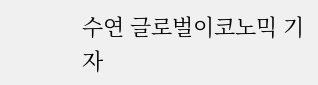수연 글로벌이코노믹 기자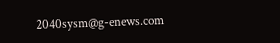2040sysm@g-enews.com